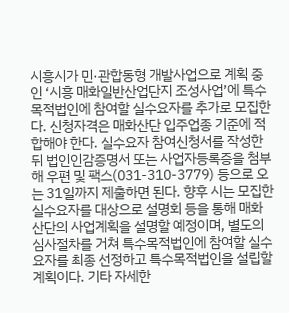시흥시가 민·관합동형 개발사업으로 계획 중인 ‘시흥 매화일반산업단지 조성사업’에 특수목적법인에 참여할 실수요자를 추가로 모집한다. 신청자격은 매화산단 입주업종 기준에 적합해야 한다. 실수요자 참여신청서를 작성한 뒤 법인인감증명서 또는 사업자등록증을 첨부해 우편 및 팩스(031-310-3779) 등으로 오는 31일까지 제출하면 된다. 향후 시는 모집한 실수요자를 대상으로 설명회 등을 통해 매화산단의 사업계획을 설명할 예정이며, 별도의 심사절차를 거쳐 특수목적법인에 참여할 실수요자를 최종 선정하고 특수목적법인을 설립할 계획이다. 기타 자세한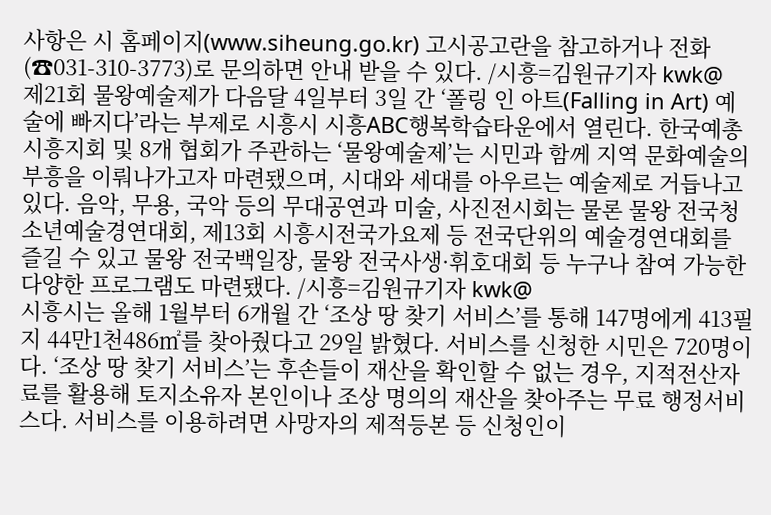사항은 시 홈페이지(www.siheung.go.kr) 고시공고란을 참고하거나 전화(☎031-310-3773)로 문의하면 안내 받을 수 있다. /시흥=김원규기자 kwk@
제21회 물왕예술제가 다음달 4일부터 3일 간 ‘폴링 인 아트(Falling in Art) 예술에 빠지다’라는 부제로 시흥시 시흥ABC행복학습타운에서 열린다. 한국예총 시흥지회 및 8개 협회가 주관하는 ‘물왕예술제’는 시민과 함께 지역 문화예술의 부흥을 이뤄나가고자 마련됐으며, 시대와 세대를 아우르는 예술제로 거듭나고 있다. 음악, 무용, 국악 등의 무대공연과 미술, 사진전시회는 물론 물왕 전국청소년예술경연대회, 제13회 시흥시전국가요제 등 전국단위의 예술경연대회를 즐길 수 있고 물왕 전국백일장, 물왕 전국사생·휘호대회 등 누구나 참여 가능한 다양한 프로그램도 마련됐다. /시흥=김원규기자 kwk@
시흥시는 올해 1월부터 6개월 간 ‘조상 땅 찾기 서비스’를 통해 147명에게 413필지 44만1천486㎡를 찾아줬다고 29일 밝혔다. 서비스를 신청한 시민은 720명이다. ‘조상 땅 찾기 서비스’는 후손들이 재산을 확인할 수 없는 경우, 지적전산자료를 활용해 토지소유자 본인이나 조상 명의의 재산을 찾아주는 무료 행정서비스다. 서비스를 이용하려면 사망자의 제적등본 등 신청인이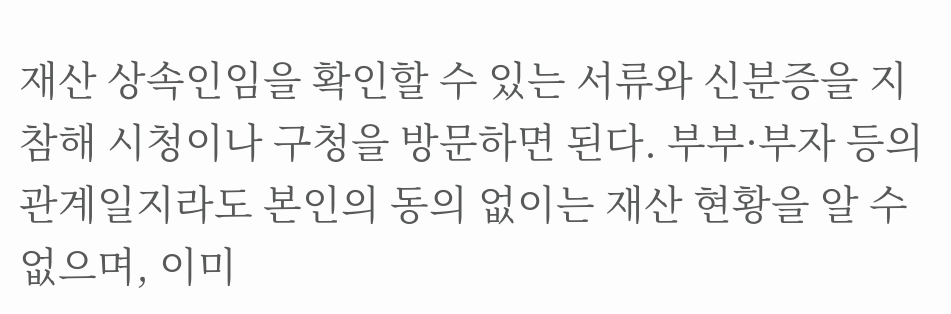재산 상속인임을 확인할 수 있는 서류와 신분증을 지참해 시청이나 구청을 방문하면 된다. 부부·부자 등의 관계일지라도 본인의 동의 없이는 재산 현황을 알 수 없으며, 이미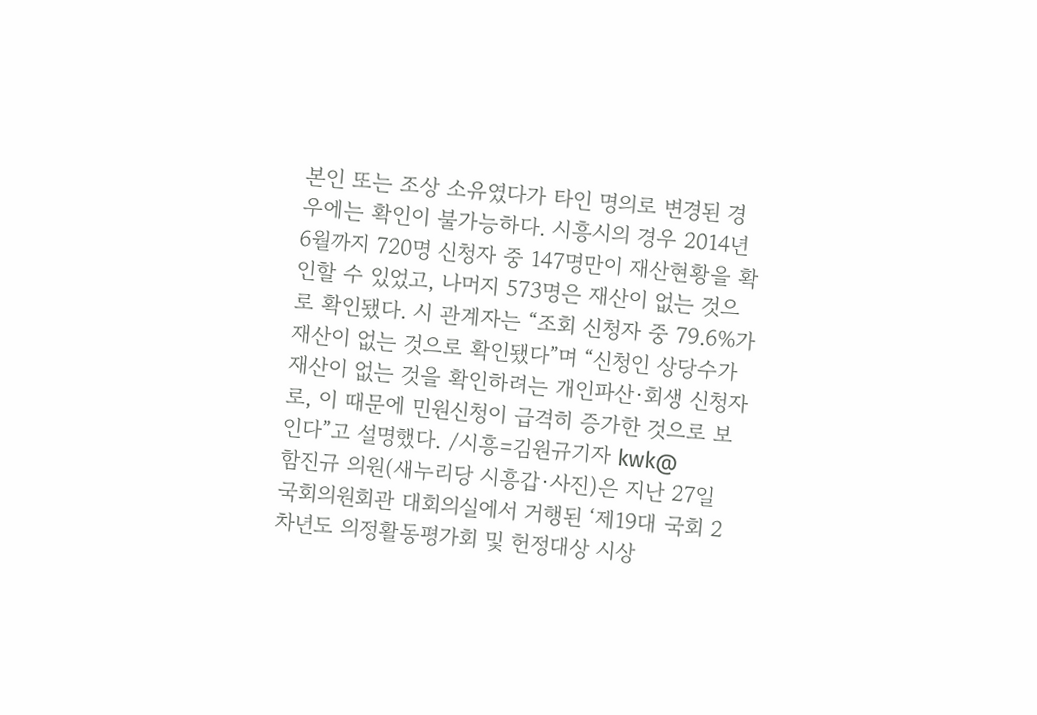본인 또는 조상 소유였다가 타인 명의로 변경된 경우에는 확인이 불가능하다. 시흥시의 경우 2014년 6월까지 720명 신청자 중 147명만이 재산현황을 확인할 수 있었고, 나머지 573명은 재산이 없는 것으로 확인됐다. 시 관계자는 “조회 신청자 중 79.6%가 재산이 없는 것으로 확인됐다”며 “신청인 상당수가 재산이 없는 것을 확인하려는 개인파산·회생 신청자로, 이 때문에 민원신청이 급격히 증가한 것으로 보인다”고 설명했다. /시흥=김원규기자 kwk@
함진규 의원(새누리당 시흥갑·사진)은 지난 27일 국회의원회관 대회의실에서 거행된 ‘제19대 국회 2차년도 의정활동평가회 및 헌정대상 시상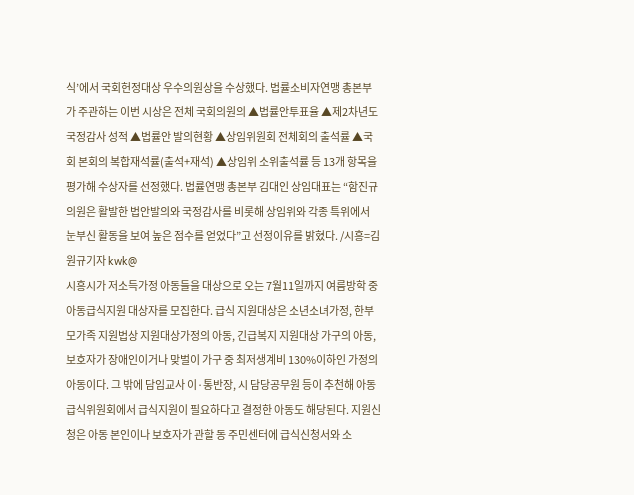식’에서 국회헌정대상 우수의원상을 수상했다. 법률소비자연맹 총본부가 주관하는 이번 시상은 전체 국회의원의 ▲법률안투표율 ▲제2차년도 국정감사 성적 ▲법률안 발의현황 ▲상임위원회 전체회의 출석률 ▲국회 본회의 복합재석률(출석+재석) ▲상임위 소위출석률 등 13개 항목을 평가해 수상자를 선정했다. 법률연맹 총본부 김대인 상임대표는 “함진규 의원은 활발한 법안발의와 국정감사를 비롯해 상임위와 각종 특위에서 눈부신 활동을 보여 높은 점수를 얻었다”고 선정이유를 밝혔다. /시흥=김원규기자 kwk@
시흥시가 저소득가정 아동들을 대상으로 오는 7월11일까지 여름방학 중 아동급식지원 대상자를 모집한다. 급식 지원대상은 소년소녀가정, 한부모가족 지원법상 지원대상가정의 아동, 긴급복지 지원대상 가구의 아동, 보호자가 장애인이거나 맞벌이 가구 중 최저생계비 130%이하인 가정의 아동이다. 그 밖에 담임교사 이·통반장, 시 담당공무원 등이 추천해 아동급식위원회에서 급식지원이 필요하다고 결정한 아동도 해당된다. 지원신청은 아동 본인이나 보호자가 관할 동 주민센터에 급식신청서와 소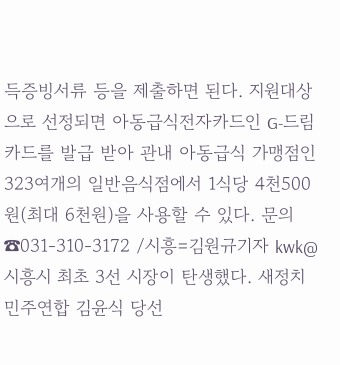득증빙서류 등을 제출하면 된다. 지원대상으로 선정되면 아동급식전자카드인 G-드림 카드를 발급 받아 관내 아동급식 가맹점인 323여개의 일반음식점에서 1식당 4천500원(최대 6천원)을 사용할 수 있다. 문의 ☎031-310-3172 /시흥=김원규기자 kwk@
시흥시 최초 3선 시장이 탄생했다. 새정치민주연합 김윤식 당선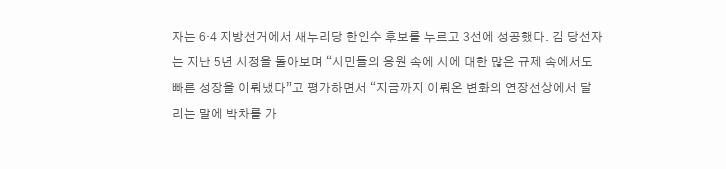자는 6·4 지방선거에서 새누리당 한인수 후보를 누르고 3선에 성공했다. 김 당선자는 지난 5년 시정을 돌아보며 “시민들의 응원 속에 시에 대한 많은 규제 속에서도 빠른 성장을 이뤄냈다”고 평가하면서 “지금까지 이뤄온 변화의 연장선상에서 달리는 말에 박차를 가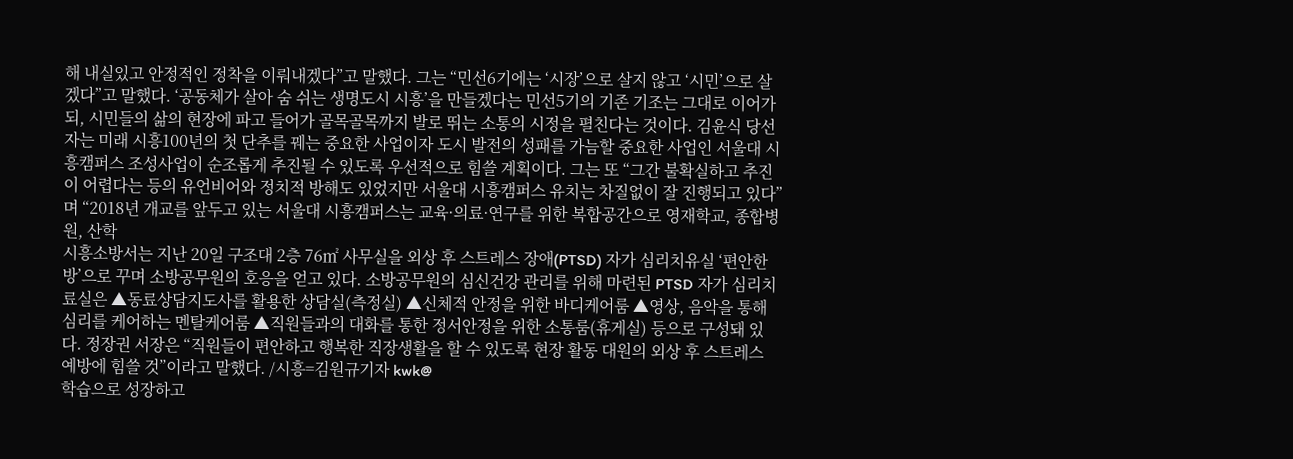해 내실있고 안정적인 정착을 이뤄내겠다”고 말했다. 그는 “민선6기에는 ‘시장’으로 살지 않고 ‘시민’으로 살겠다”고 말했다. ‘공동체가 살아 숨 쉬는 생명도시 시흥’을 만들겠다는 민선5기의 기존 기조는 그대로 이어가되, 시민들의 삶의 현장에 파고 들어가 골목골목까지 발로 뛰는 소통의 시정을 펼친다는 것이다. 김윤식 당선자는 미래 시흥100년의 첫 단추를 꿰는 중요한 사업이자 도시 발전의 성패를 가늠할 중요한 사업인 서울대 시흥캠퍼스 조성사업이 순조롭게 추진될 수 있도록 우선적으로 힘쓸 계획이다. 그는 또 “그간 불확실하고 추진이 어렵다는 등의 유언비어와 정치적 방해도 있었지만 서울대 시흥캠퍼스 유치는 차질없이 잘 진행되고 있다”며 “2018년 개교를 앞두고 있는 서울대 시흥캠퍼스는 교육·의료·연구를 위한 복합공간으로 영재학교, 종합병원, 산학
시흥소방서는 지난 20일 구조대 2층 76㎡ 사무실을 외상 후 스트레스 장애(PTSD) 자가 심리치유실 ‘편안한 방’으로 꾸며 소방공무원의 호응을 얻고 있다. 소방공무원의 심신건강 관리를 위해 마련된 PTSD 자가 심리치료실은 ▲동료상담지도사를 활용한 상담실(측정실) ▲신체적 안정을 위한 바디케어룸 ▲영상, 음악을 통해 심리를 케어하는 멘탈케어룸 ▲직원들과의 대화를 통한 정서안정을 위한 소통룸(휴게실) 등으로 구성돼 있다. 정장권 서장은 “직원들이 편안하고 행복한 직장생활을 할 수 있도록 현장 활동 대원의 외상 후 스트레스 예방에 힘쓸 것”이라고 말했다. /시흥=김원규기자 kwk@
학습으로 성장하고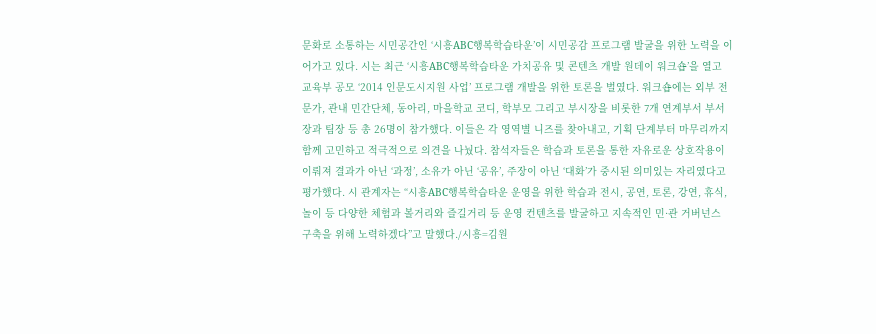문화로 소통하는 시민공간인 ‘시흥ABC행복학습타운’이 시민공감 프로그램 발굴을 위한 노력을 이어가고 있다. 시는 최근 ‘시흥ABC행복학습타운 가치공유 및 콘텐츠 개발 원데이 워크숍’을 열고 교육부 공모 ‘2014 인문도시지원 사업’ 프로그램 개발을 위한 토론을 벌였다. 워크숍에는 외부 전문가, 관내 민간단체, 동아리, 마을학교 코디, 학부모 그리고 부시장을 비롯한 7개 연계부서 부서장과 팀장 등 총 26명이 참가했다. 이들은 각 영역별 니즈를 찾아내고, 기획 단계부터 마무리까지 함께 고민하고 적극적으로 의견을 나눴다. 참석자들은 학습과 토론을 통한 자유로운 상호작용이 이뤄져 결과가 아닌 ‘과정’, 소유가 아닌 ‘공유’, 주장이 아닌 ‘대화’가 중시된 의미있는 자리였다고 평가했다. 시 관계자는 “시흥ABC행복학습타운 운영을 위한 학습과 전시, 공연, 토론, 강연, 휴식, 놀이 등 다양한 체험과 볼거리와 즐길거리 등 운영 컨텐츠를 발굴하고 지속적인 민·관 거버넌스 구축을 위해 노력하겠다”고 말했다./시흥=김원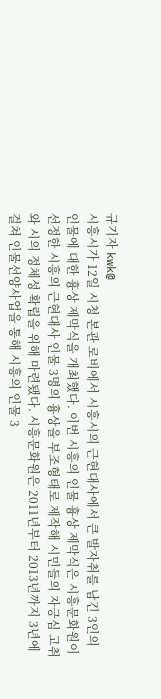규기자 kwk@
시흥시가 12일 시청 본관 로비에서 시흥시의 근현대사에서 큰 발자취를 남긴 3인의 인물에 대한 흉상 제막식을 개최했다. 이번 시흥의 인물 흉상 제막식은 시흥문화원이 선정한 시흥의 근현대사 인물 3명의 흉상을 부조형태로 제작해 시민들의 자긍심 고취와 시의 정체성 확립을 위해 마련됐다. 시흥문화원은 2011년부터 2013년까지 3년에 걸쳐 인물선양사업을 통해 시흥의 인물 3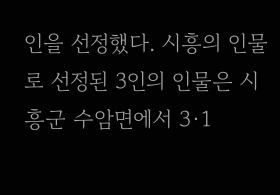인을 선정했다. 시흥의 인물로 선정된 3인의 인물은 시흥군 수암면에서 3·1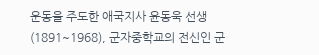운동을 주도한 애국지사 윤동욱 선생(1891~1968), 군자중학교의 전신인 군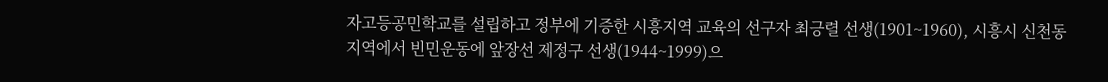자고등공민학교를 설립하고 정부에 기증한 시흥지역 교육의 선구자 최긍렬 선생(1901~1960), 시흥시 신천동지역에서 빈민운동에 앞장선 제정구 선생(1944~1999)으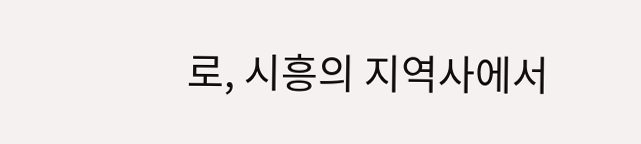로, 시흥의 지역사에서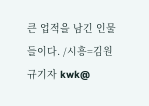큰 업적을 남긴 인물들이다. /시흥=김원규기자 kwk@